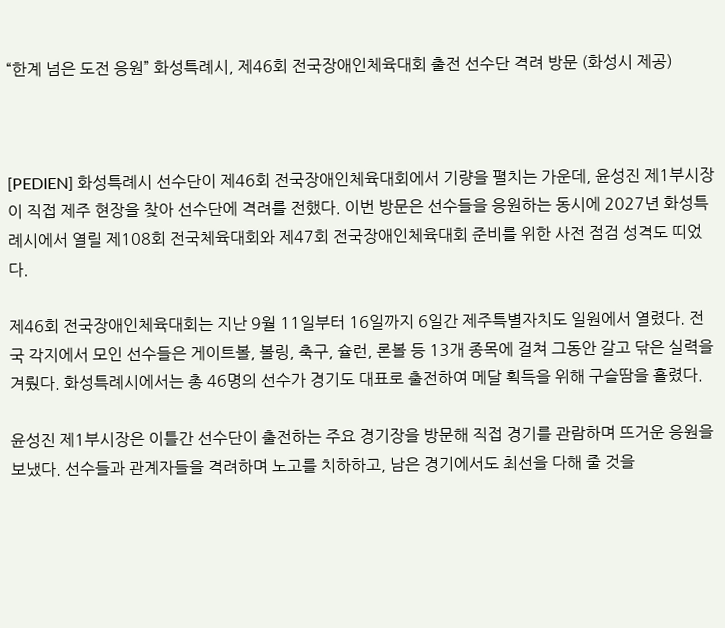“한계 넘은 도전 응원” 화성특례시, 제46회 전국장애인체육대회 출전 선수단 격려 방문 (화성시 제공)



[PEDIEN] 화성특례시 선수단이 제46회 전국장애인체육대회에서 기량을 펼치는 가운데, 윤성진 제1부시장이 직접 제주 현장을 찾아 선수단에 격려를 전했다. 이번 방문은 선수들을 응원하는 동시에 2027년 화성특례시에서 열릴 제108회 전국체육대회와 제47회 전국장애인체육대회 준비를 위한 사전 점검 성격도 띠었다.

제46회 전국장애인체육대회는 지난 9월 11일부터 16일까지 6일간 제주특별자치도 일원에서 열렸다. 전국 각지에서 모인 선수들은 게이트볼, 볼링, 축구, 슐런, 론볼 등 13개 종목에 걸쳐 그동안 갈고 닦은 실력을 겨뤘다. 화성특례시에서는 총 46명의 선수가 경기도 대표로 출전하여 메달 획득을 위해 구슬땀을 흘렸다.

윤성진 제1부시장은 이틀간 선수단이 출전하는 주요 경기장을 방문해 직접 경기를 관람하며 뜨거운 응원을 보냈다. 선수들과 관계자들을 격려하며 노고를 치하하고, 남은 경기에서도 최선을 다해 줄 것을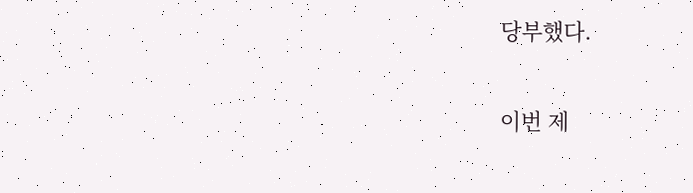당부했다.

이번 제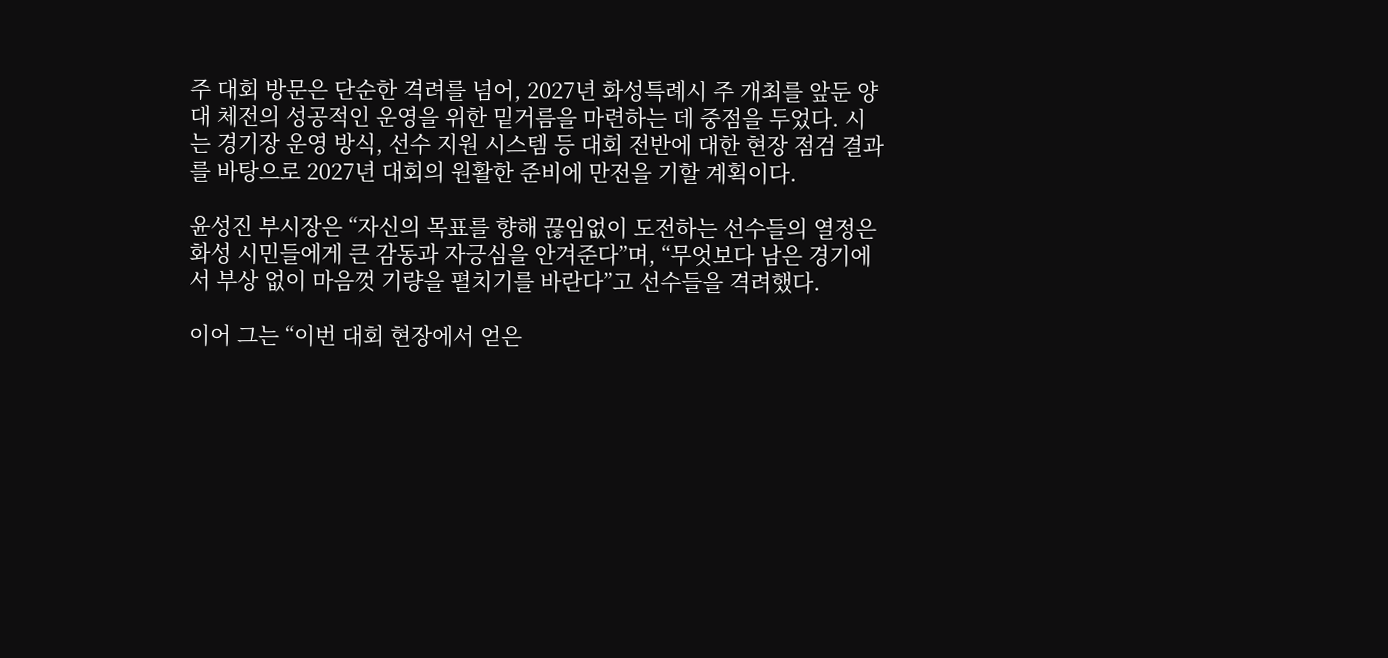주 대회 방문은 단순한 격려를 넘어, 2027년 화성특례시 주 개최를 앞둔 양대 체전의 성공적인 운영을 위한 밑거름을 마련하는 데 중점을 두었다. 시는 경기장 운영 방식, 선수 지원 시스템 등 대회 전반에 대한 현장 점검 결과를 바탕으로 2027년 대회의 원활한 준비에 만전을 기할 계획이다.

윤성진 부시장은 “자신의 목표를 향해 끊임없이 도전하는 선수들의 열정은 화성 시민들에게 큰 감동과 자긍심을 안겨준다”며, “무엇보다 남은 경기에서 부상 없이 마음껏 기량을 펼치기를 바란다”고 선수들을 격려했다.

이어 그는 “이번 대회 현장에서 얻은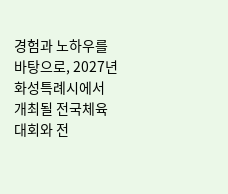경험과 노하우를 바탕으로, 2027년 화성특례시에서 개최될 전국체육대회와 전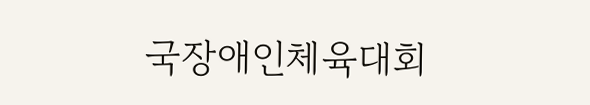국장애인체육대회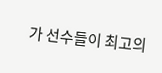가 선수들이 최고의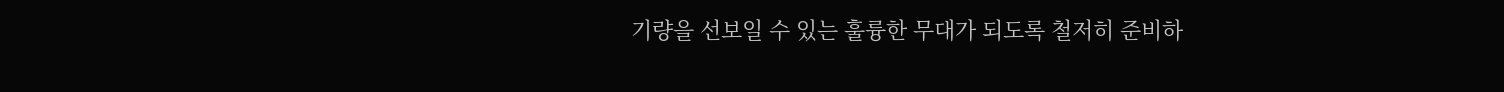기량을 선보일 수 있는 훌륭한 무대가 되도록 철저히 준비하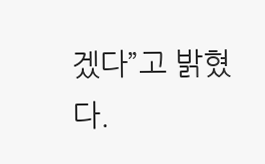겠다”고 밝혔다.